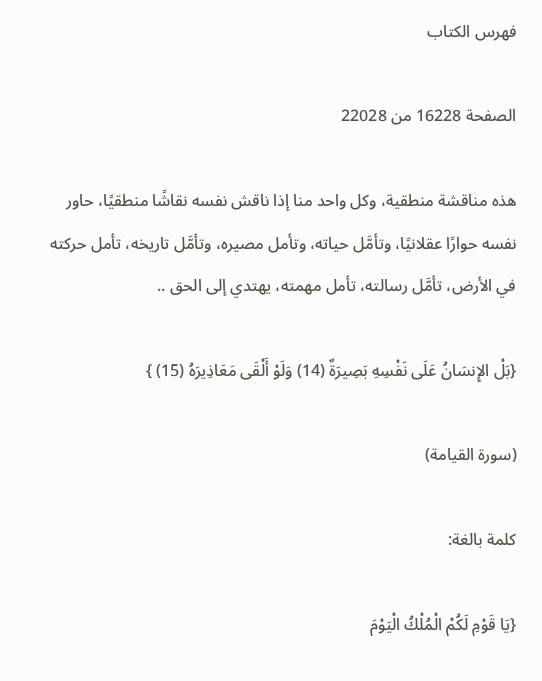فهرس الكتاب

الصفحة 16228 من 22028

هذه مناقشة منطقية، وكل واحد منا إذا ناقش نفسه نقاشًا منطقيًا، حاور نفسه حوارًا عقلانيًا، وتأمَّل حياته، وتأمل مصيره، وتأمَّل تاريخه، تأمل حركته في الأرض، تأمَّل رسالته، تأمل مهمته، يهتدي إلى الحق ..

{بَلْ الإِنسَانُ عَلَى نَفْسِهِ بَصِيرَةٌ (14) وَلَوْ أَلْقَى مَعَاذِيرَهُ (15) }

(سورة القيامة)

كلمة بالغة:

{يَا قَوْمِ لَكُمْ الْمُلْكُ الْيَوْمَ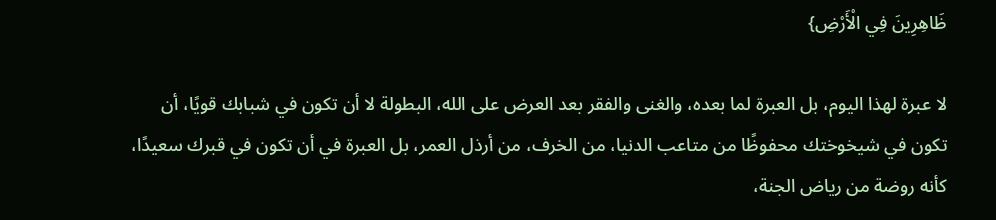ظَاهِرِينَ فِي الْأَرْضِ}

لا عبرة لهذا اليوم، بل العبرة لما بعده، والغنى والفقر بعد العرض على الله، البطولة لا أن تكون في شبابك قويًا، أن تكون في شيخوختك محفوظًا من متاعب الدنيا، من الخرف، من أرذل العمر، بل العبرة في أن تكون في قبرك سعيدًا، كأنه روضة من رياض الجنة،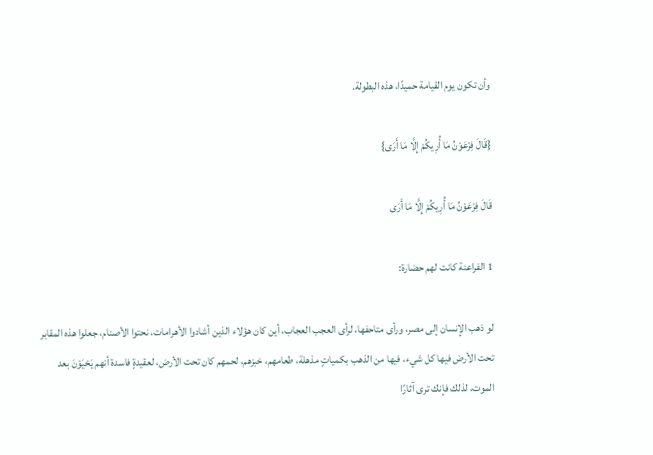وأن تكون يوم القيامة حميدًا، هذه البطولة.

{قَالَ فِرْعَوْنُ مَا أُرِيكُمْ إِلَّا مَا أَرَى}

قَالَ فِرْعَوْنُ مَا أُرِيكُمْ إِلَّا مَا أَرَى

1 الفراعنة كانت لهم حضارة:

لو ذهب الإنسان إلى مصر، ورأى متاحفها، لرأى العجب العجاب، أين كان هؤلاء الذين أشادوا الأهرامات، نحتوا الأصنام، جعلوا هذه المقابر تحت الأرض فيها كل شيء، فيها من الذهب بكمياتٍ مذهلة، طعامهم، خبزهم، لحمهم كان تحت الأرض، لعقيدةٍ فاسدة أنهم يَحْيَوْنَ بعد الموت، لذلك فإنك ترى آثارًا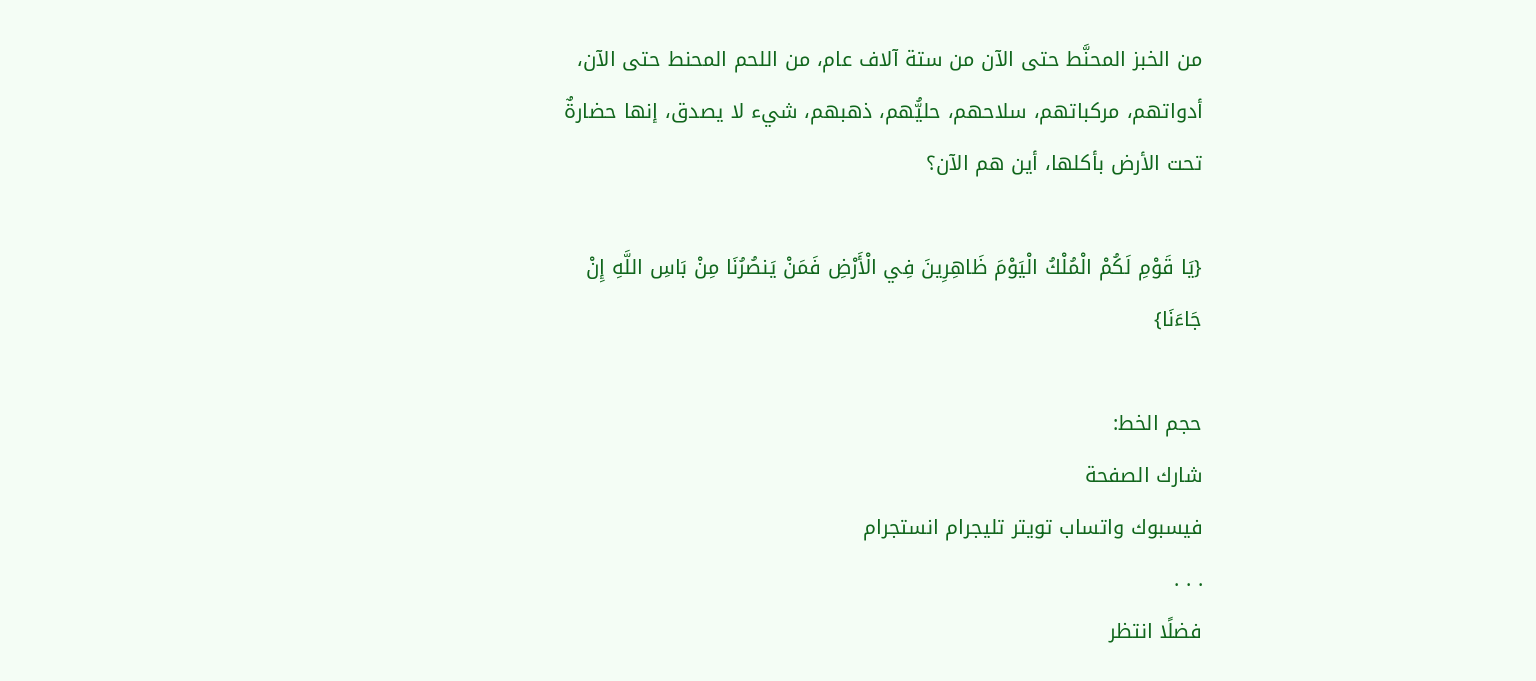من الخبز المحنَّط حتى الآن من ستة آلاف عام، من اللحم المحنط حتى الآن، أدواتهم، مركباتهم، سلاحهم، حليُّهم، ذهبهم، شيء لا يصدق، إنها حضارةٌ تحت الأرض بأكلها، أين هم الآن؟

{يَا قَوْمِ لَكُمْ الْمُلْكُ الْيَوْمَ ظَاهِرِينَ فِي الْأَرْضِ فَمَنْ يَنصُرُنَا مِنْ بَاسِ اللَّهِ إِنْ جَاءَنَا}

حجم الخط:
شارك الصفحة
فيسبوك واتساب تويتر تليجرام انستجرام
. . .
فضلًا انتظر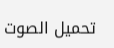تحميل الصوت